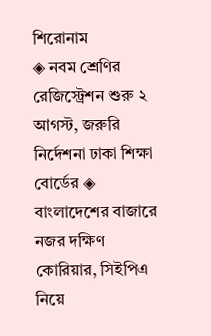শিরোনাম
◈ নবম শ্রেণির রেজিস্ট্রেশন শুরু ২ আগস্ট, জরুরি নির্দেশনা ঢাকা শিক্ষা বোর্ডের ◈ বাংলাদেশের বাজারে নজর দক্ষিণ কোরিয়ার, সিইপিএ নিয়ে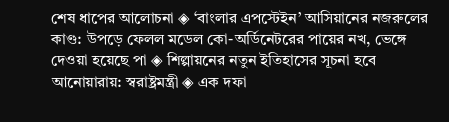শেষ ধাপের আলোচনা ◈ ‘বাংলার এপস্টেইন’ আসিয়ানের নজরুলের কাণ্ড: উপড়ে ফেলল মডেল কো-অর্ডিনেটরের পায়ের নখ, ভেঙ্গে দেওয়া হয়েছে পা ◈ শিল্পায়নের নতুন ইতিহাসের সূচনা হবে আনোয়ারায়: স্বরাষ্ট্রমন্ত্রী ◈ এক দফা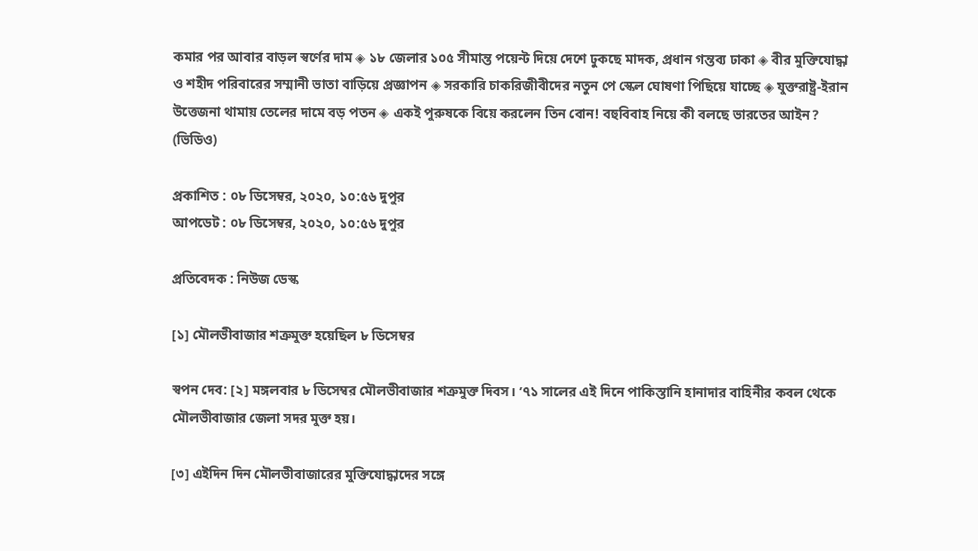কমার পর আবার বাড়ল স্বর্ণের দাম ◈ ১৮ জেলার ১০৫ সীমান্ত পয়েন্ট দিয়ে দেশে ঢুকছে মাদক, প্রধান গন্তব্য ঢাকা ◈ বীর মুক্তিযোদ্ধা ও শহীদ পরিবারের সম্মানী ভাতা বাড়িয়ে প্রজ্ঞাপন ◈ সরকারি চাকরিজীবীদের নতুন পে স্কেল ঘোষণা পিছিয়ে যাচ্ছে ◈ যুক্তরাষ্ট্র-ইরান উত্তেজনা থামায় তেলের দামে বড় পতন ◈ একই পুরুষকে বিয়ে করলেন তিন বোন! বহুবিবাহ নিয়ে কী বলছে ভারতের আইন? (ভিডিও)

প্রকাশিত : ০৮ ডিসেম্বর, ২০২০, ১০:৫৬ দুপুর
আপডেট : ০৮ ডিসেম্বর, ২০২০, ১০:৫৬ দুপুর

প্রতিবেদক : নিউজ ডেস্ক

[১] মৌলভীবাজার শত্রুমুক্ত হয়েছিল ৮ ডিসেম্বর

স্বপন দেব: [২] মঙ্গলবার ৮ ডিসেম্বর মৌলভীবাজার শত্রুমুক্ত দিবস। ’৭১ সালের এই দিনে পাকিস্তানি হানাদার বাহিনীর কবল থেকে মৌলভীবাজার জেলা সদর মুক্ত হয়।

[৩] এইদিন দিন মৌলভীবাজারের মুক্তিযোদ্ধাদের সঙ্গে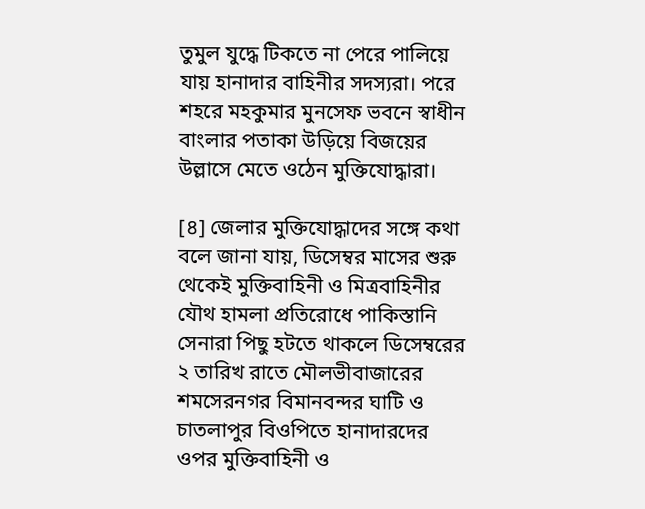তুমুল যুদ্ধে টিকতে না পেরে পালিয়ে যায় হানাদার বাহিনীর সদস্যরা। পরে শহরে মহকুমার মুনসেফ ভবনে স্বাধীন বাংলার পতাকা উড়িয়ে বিজয়ের উল্লাসে মেতে ওঠেন মুক্তিযোদ্ধারা।

[৪] জেলার মুক্তিযোদ্ধাদের সঙ্গে কথা বলে জানা যায়, ডিসেম্বর মাসের শুরু থেকেই মুক্তিবাহিনী ও মিত্রবাহিনীর যৌথ হামলা প্রতিরোধে পাকিস্তানি সেনারা পিছু হটতে থাকলে ডিসেম্বরের ২ তারিখ রাতে মৌলভীবাজারের শমসেরনগর বিমানবন্দর ঘাটি ও চাতলাপুর বিওপিতে হানাদারদের ওপর মুক্তিবাহিনী ও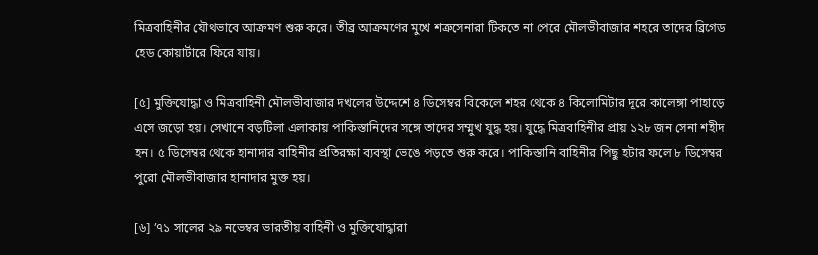মিত্রবাহিনীর যৌথভাবে আক্রমণ শুরু করে। তীব্র আক্রমণের মুখে শত্রুসেনারা টিকতে না পেরে মৌলভীবাজার শহরে তাদের ব্রিগেড হেড কোয়ার্টারে ফিরে যায়।

[৫] মুক্তিযোদ্ধা ও মিত্রবাহিনী মৌলভীবাজার দখলের উদ্দেশে ৪ ডিসেম্বর বিকেলে শহর থেকে ৪ কিলোমিটার দূরে কালেঙ্গা পাহাড়ে এসে জড়ো হয়। সেখানে বড়টিলা এলাকায় পাকিস্তানিদের সঙ্গে তাদের সম্মুখ যুদ্ধ হয়। যুদ্ধে মিত্রবাহিনীর প্রায় ১২৮ জন সেনা শহীদ হন। ৫ ডিসেম্বর থেকে হানাদার বাহিনীর প্রতিরক্ষা ব্যবস্থা ভেঙে পড়তে শুরু করে। পাকিস্তানি বাহিনীর পিছু হটার ফলে ৮ ডিসেম্বর পুরো মৌলভীবাজার হানাদার মুক্ত হয়।

[৬] ’৭১ সালের ২৯ নভেম্বর ভারতীয় বাহিনী ও মুক্তিযোদ্ধারা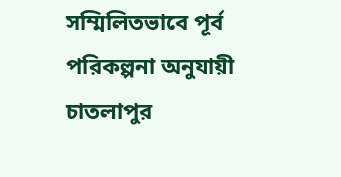সম্মিলিতভাবে পূর্ব পরিকল্পনা অনুযায়ী চাতলাপুর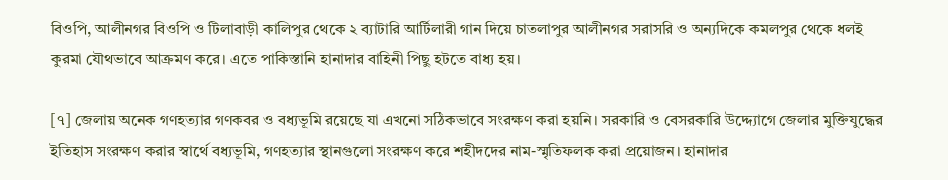বিওপি, আলীনগর বিওপি ও টিলাবাড়ী কালিপুর থেকে ২ ব্যাটারি আর্টিলারী গান দিয়ে চাতলাপুর আলীনগর সরাসরি ও অন্যদিকে কমলপুর থেকে ধলই কুরমা যৌথভাবে আক্রমণ করে। এতে পাকিস্তানি হানাদার বাহিনী পিছু হটতে বাধ্য হয়।

[৭] জেলায় অনেক গণহত্যার গণকবর ও বধ্যভূমি রয়েছে যা এখনো সঠিকভাবে সংরক্ষণ করা হয়নি। সরকারি ও বেসরকারি উদ্দ্যোগে জেলার মুক্তিযুদ্ধের ইতিহাস সংরক্ষণ করার স্বার্থে বধ্যভূমি, গণহত্যার স্থানগুলো সংরক্ষণ করে শহীদদের নাম-স্মৃতিফলক করা প্রয়োজন। হানাদার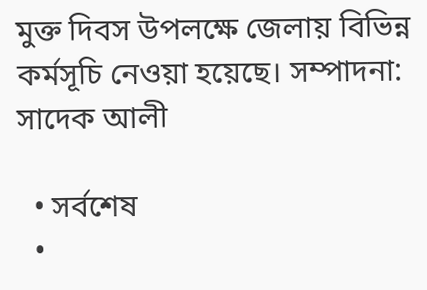মুক্ত দিবস উপলক্ষে জেলায় বিভিন্ন কর্মসূচি নেওয়া হয়েছে। সম্পাদনা: সাদেক আলী

  • সর্বশেষ
  •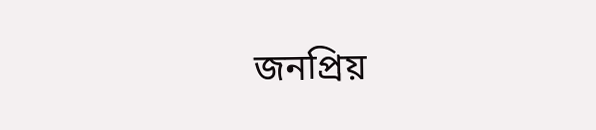জনপ্রিয়